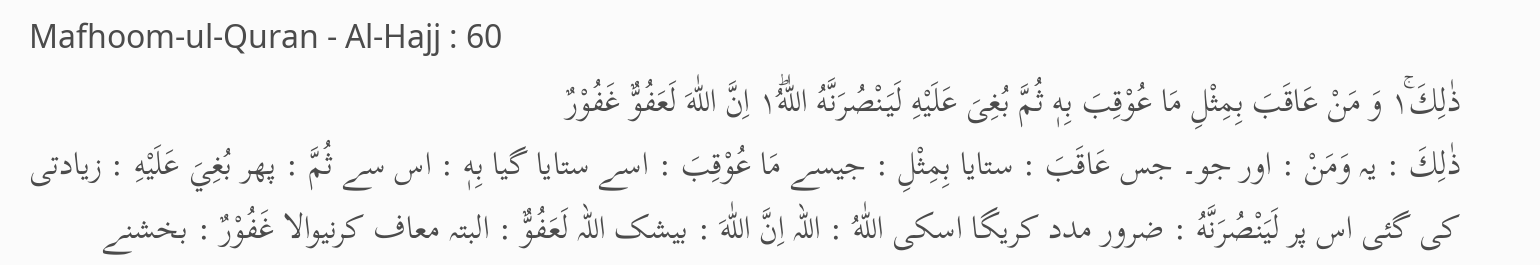Mafhoom-ul-Quran - Al-Hajj : 60
ذٰلِكَ١ۚ وَ مَنْ عَاقَبَ بِمِثْلِ مَا عُوْقِبَ بِهٖ ثُمَّ بُغِیَ عَلَیْهِ لَیَنْصُرَنَّهُ اللّٰهُ١ؕ اِنَّ اللّٰهَ لَعَفُوٌّ غَفُوْرٌ
ذٰلِكَ : یہ وَمَنْ : اور جو۔ جس عَاقَبَ : ستایا بِمِثْلِ : جیسے مَا عُوْقِبَ : اسے ستایا گیا بِهٖ : اس سے ثُمَّ : پھر بُغِيَ عَلَيْهِ : زیادتی کی گئی اس پر لَيَنْصُرَنَّهُ : ضرور مدد کریگا اسکی اللّٰهُ : اللہ اِنَّ اللّٰهَ : بیشک اللہ لَعَفُوٌّ : البتہ معاف کرنیوالا غَفُوْرٌ : بخشنے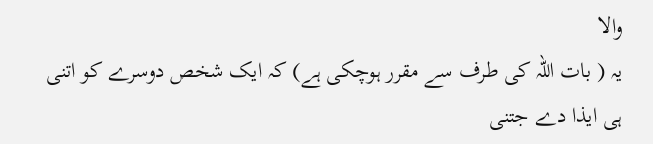والا
یہ ( بات اللہ کی طرف سے مقرر ہوچکی ہے) کہ ایک شخص دوسرے کو اتنی ہی ایذا دے جتنی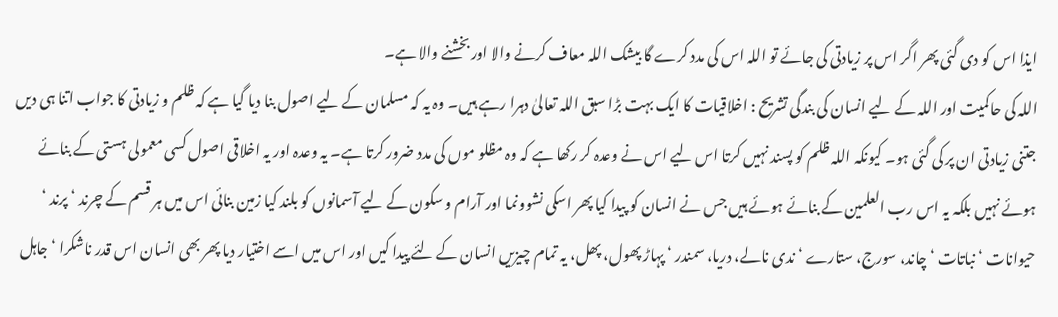ایذا اس کو دی گئی پھر اگر اس پر زیادتی کی جائے تو اللہ اس کی مدد کرے گا بیشک اللہ معاف کرنے والا اور بخشنے والا ہے۔
اللہ کی حاکمیت اور اللہ کے لیے انسان کی بندگی تشریح : اخلاقیات کا ایک بہت بڑا سبق اللہ تعالیٰ دہرا رہے ہیں۔ وہ یہ کہ مسلمان کے لیے اصول بنا دیا گیا ہے کہ ظلم و زیادتی کا جواب اتنا ہی دیں جتنی زیادتی ان پر کی گئی ہو۔ کیونکہ اللہ ظلم کو پسند نہیں کرتا اس لیے اس نے وعدہ کر رکھا ہے کہ وہ مظلو موں کی مدد ضرور کرتا ہے۔ یہ وعدہ اور یہ اخلاقی اصول کسی معمولی ہستی کے بنائے ہوئے نہیں بلکہ یہ اس رب العلمین کے بنائے ہوئے ہیں جس نے انسان کو پیدا کیا پھر اسکی نشوونما اور آرام و سکون کے لیے آسمانوں کو بلند کیا زمین بنائی اس میں ہر قسم کے چرند ‘ پرند ‘ حیوانات ‘ نباتات ‘ چاند، سورج، ستارے ‘ ندی نالے، دریا، سمندر ‘ پہاڑ پھول، پھل، یہ تمام چیزیں انسان کے لئے پیدا کیں اور اس میں اسے اختیار دیا پھر بھی انسان اس قدر ناشکرا ‘ جاہل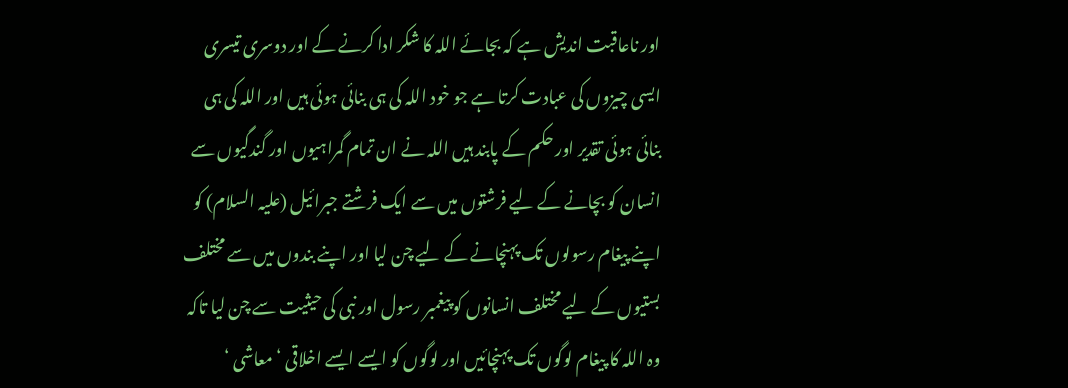اور ناعاقبت اندیش ہے کہ بجائے اللہ کا شکر ادا کرنے کے اور دوسری تیسری ایسی چیزوں کی عبادت کرتا ہے جو خود اللہ کی ہی بنائی ہوئی ہیں اور اللہ کی ہی بنائی ہوئی تقدیر اور حکم کے پابند ہیں اللہ نے ان تمام گمراہیوں اور گندگیوں سے انسان کو بچانے کے لیے فرشتوں میں سے ایک فرشتے جبرائیل (علیہ السلام) کو اپنے پیغام رسولوں تک پہنچانے کے لیے چن لیا اور اپنے بندوں میں سے مختلف بستیوں کے لیے مختلف انسانوں کو پیغمبر رسول اور نبی کی حیثیت سے چن لیا تاکہ وہ اللہ کا پیغام لوگوں تک پہنچائیں اور لوگوں کو ایسے ایسے اخلاقی ‘ معاشی ‘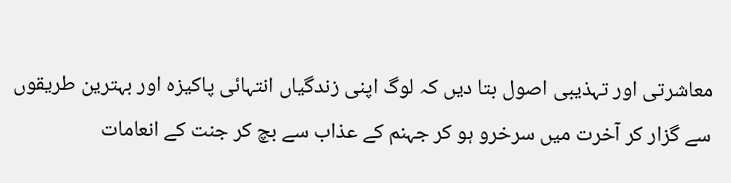معاشرتی اور تہذیبی اصول بتا دیں کہ لوگ اپنی زندگیاں انتہائی پاکیزہ اور بہترین طریقوں سے گزار کر آخرت میں سرخرو ہو کر جہنم کے عذاب سے بچ کر جنت کے انعامات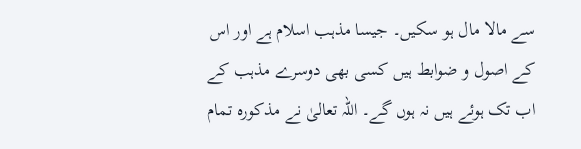سے مالا مال ہو سکیں۔ جیسا مذہب اسلام ہے اور اس کے اصول و ضوابط ہیں کسی بھی دوسرے مذہب کے اب تک ہوئے ہیں نہ ہوں گے۔ اللہ تعالیٰ نے مذکورہ تمام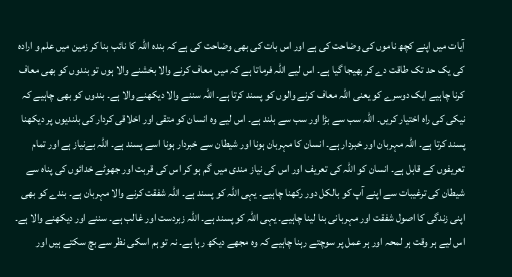آیات میں اپنے کچھ ناموں کی وضاحت کی ہے اور اس بات کی بھی وضاحت کی ہے کہ بندہ اللہ کا نائب بنا کر زمین میں علم و ارادہ کی یک حد تک طاقت دے کر بھیجا گیا ہے۔ اس لیے اللہ فرماتا ہے کہ میں معاف کرنے والا بخشنے والا ہوں تو بندوں کو بھی معاف کرنا چاہیے ایک دوسرے کو یعنی اللہ معاف کرنے والوں کو پسند کرتا ہے۔ اللہ سننے والا دیکھنے والا ہے۔ بندوں کو بھی چاہیے کہ نیکی کی راہ اختیار کریں۔ اللہ سب سے بڑا اور سب سے بلند ہے۔ اس لیے وہ انسان کو متقی اور اخلاقی کردار کی بلندیوں پر دیکھنا پسند کرتا ہے۔ اللہ مہربان اور خبردار ہے۔ انسان کا مہربان ہونا اور شیطان سے خبردار ہونا اسے پسند ہے۔ اللہ بےنیاز ہے اور تمام تعریفوں کے قابل ہے۔ انسان کو اللہ کی تعریف اور اس کی نیاز مندی میں گم ہو کر اس کی قربت اور جھوٹے خدائوں کی پناہ سے شیطان کی ترغیبات سے اپنے آپ کو بالکل دور رکھنا چاہیے۔ یہی اللہ کو پسند ہے۔ اللہ شفقت کرنے والا مہربان ہے۔ بندے کو بھی اپنی زندگی کا اصول شفقت اور مہربانی بنا لینا چاہیے۔ یہی اللہ کو پسند ہے۔ اللہ زبردست اور غالب ہے۔ سننے اور دیکھنے والا ہے۔ اس لیے ہر وقت ہر لمحہ اور ہر عمل پر سوچتے رہنا چاہیے کہ وہ مجھے دیکھ رہا ہے۔ نہ تو ہم اسکی نظر سے بچ سکتے ہیں اور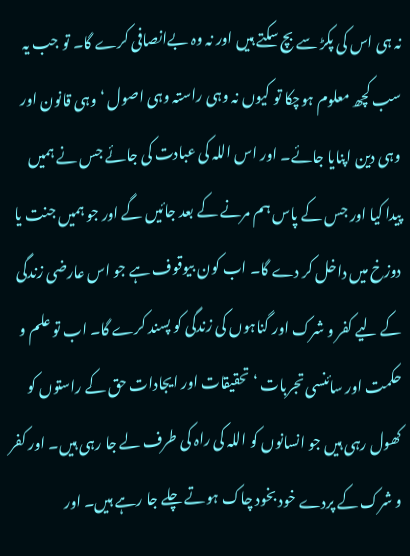نہ ہی اس کی پکڑ سے بچ سکتے ہیں اور نہ وہ بےانصافی کرے گا۔ تو جب یہ سب کچھ معلوم ہوچکا تو کیوں نہ وہی راستہ وہی اصول ‘ وہی قانون اور وہی دین اپنایا جائے۔ اور اس اللہ کی عبادت کی جائے جس نے ہمیں پیدا کیا اور جس کے پاس ہم مرنے کے بعد جائیں گے اور جو ہمیں جنت یا دوزخ میں داخل کر دے گا۔ اب کون بیوقوف ہے جو اس عارضی زندگی کے لیے کفر و شرک اور گناہوں کی زندگی کو پسند کرے گا۔ اب تو علم و حکمت اور سائنسی تجربات ‘ تحقیقات اور ایجادات حق کے راستوں کو کھول رہی ہیں جو انسانوں کو اللہ کی راہ کی طرف لے جا رہی ہیں۔ اور کفر و شرک کے پردے خود بخود چاک ہوتے چلے جا رہے ہیں۔ اور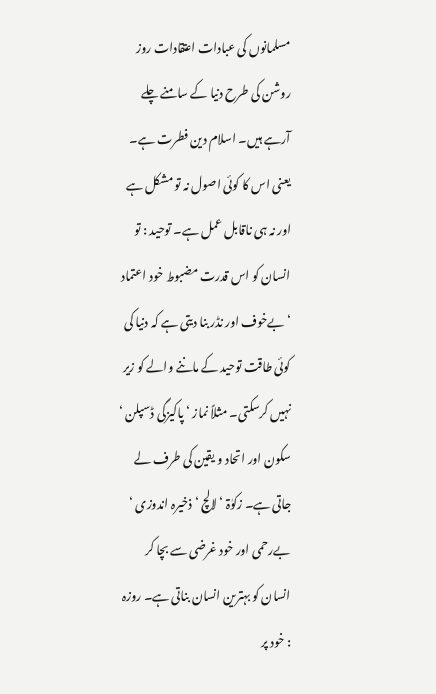مسلمانوں کی عبادات اعتقادات روز روشن کی طرح دنیا کے سامنے چلے آرہے ہیں۔ اسلام دین فطرت ہے۔ یعنی اس کا کوئی اصول نہ تو مشکل ہے اور نہ ہی ناقابل عمل ہے۔ توحید : تو انسان کو اس قدرت مضبوط خود اعتماد ‘ بےخوف اور نڈر بنا دیتی ہے کہ دنیا کی کوئی طاقت توحید کے ماننے والے کو زیر نہیں کرسکتی۔ مثلاً نماز ‘ پاکیزگی ڈسپلن ‘ سکون اور اتحاد و یقین کی طرف لے جاتی ہے۔ زکوٰۃ ‘ لالچ ‘ ذخیرہ اندوزی ‘ بےرحمی اور خود غرضی سے بچا کر انسان کو بہترین انسان بناتی ہے۔ روزہ : خود پر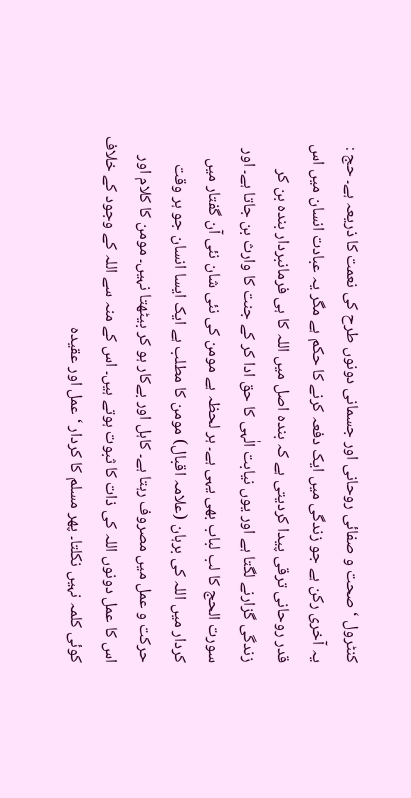کنٹرول ‘ صحت و صفائی روحانی اور جسمانی دونوں طرح کی نعمت کا ذریعہ ہے۔ حج : یہ آخری رکن ہے جو زندگی میں ایک دفعہ کرنے کا حکم ہے مگر یہ عبادت انسان میں اس قدر روحانی ترقی پیدا کردیتی ہے کہ بندہ اصل میں اللہ کا ہی فرمانبردار بندہ بن کر زندگی گزارنے لگتا ہے اور یوں نیابت الٰہی کا حق ادا کر کے جنت کا وارث بن جاتا ہے۔ اور سورت الحج کا لب لباب بھی یہی ہے۔ ہر لحظہ ہے مومن کی نئی شان نئی آن گفتار میں کردار میں اللہ کی برہان (علامہ اقبال) مومن کا مطلب ہے ایک ایسا انسان جو ہر وقت حرکت و عمل میں مصروف رہتا ہے۔ کاہل اور بےکار ہو کر بیٹھتا نہیں۔ مومن کا کلام اور اس کا عمل دونوں اللہ کی ذات کا ثبوت ہوتے ہیں۔ اس کے منہ سے اللہ کے وجود کے خلاف کوئی کلمہ نہیں نکلتا۔ پھر مسلم کا کردار ‘ عمل اور عقیدہ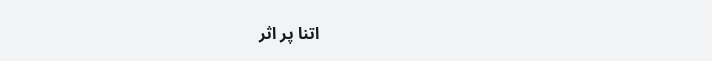اتنا پر اثر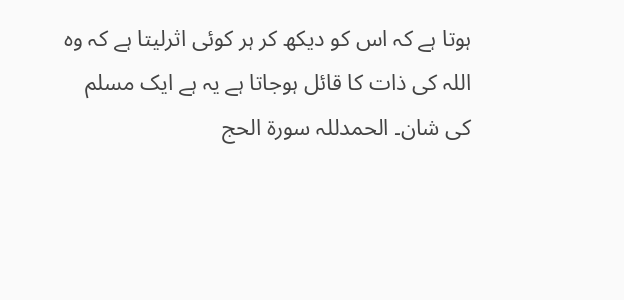ہوتا ہے کہ اس کو دیکھ کر ہر کوئی اثرلیتا ہے کہ وہ اللہ کی ذات کا قائل ہوجاتا ہے یہ ہے ایک مسلم کی شان۔ الحمدللہ سورة الحج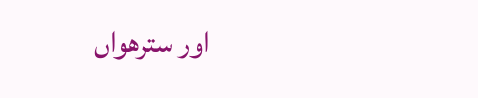اور سترھواں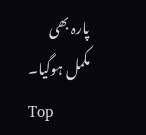پارہ بھی مکمل ہوگیا۔
Top